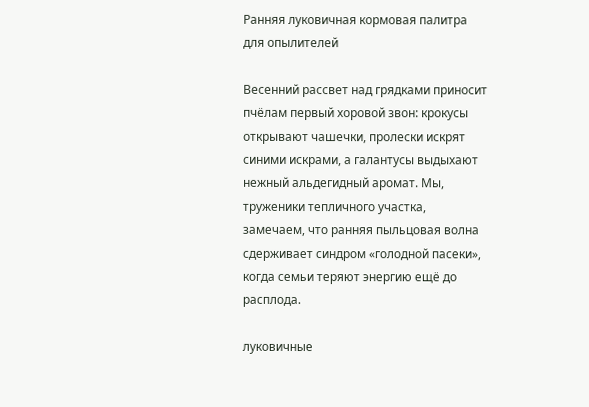Ранняя луковичная кормовая палитра для опылителей

Весенний рассвет над грядками приносит пчёлам первый хоровой звон: крокусы открывают чашечки, пролески искрят синими искрами, а галантусы выдыхают нежный альдегидный аромат. Мы, труженики тепличного участка, замечаем, что ранняя пыльцовая волна сдерживает синдром «голодной пасеки», когда семьи теряют энергию ещё до расплода.

луковичные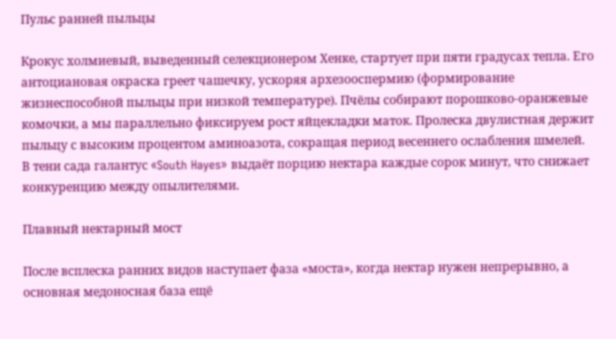Пульс ранней пыльцы

Крокус холмиевый, выведенный селекционером Хенке, стартует при пяти градусах тепла. Его антоциановая окраска греет чашечку, ускоряя архезооспермию (формирование жизнеспособной пыльцы при низкой температуре). Пчёлы собирают порошково-оранжевые комочки, а мы параллельно фиксируем рост яйцекладки маток. Пролеска двулистная держит пыльцу с высоким процентом аминоазота, сокращая период весеннего ослабления шмелей. В тени сада галантус «South Hayes» выдаёт порцию нектара каждые сорок минут, что снижает конкуренцию между опылителями.

Плавный нектарный мост

После всплеска ранних видов наступает фаза «моста», когда нектар нужен непрерывно, а основная медоносная база ещё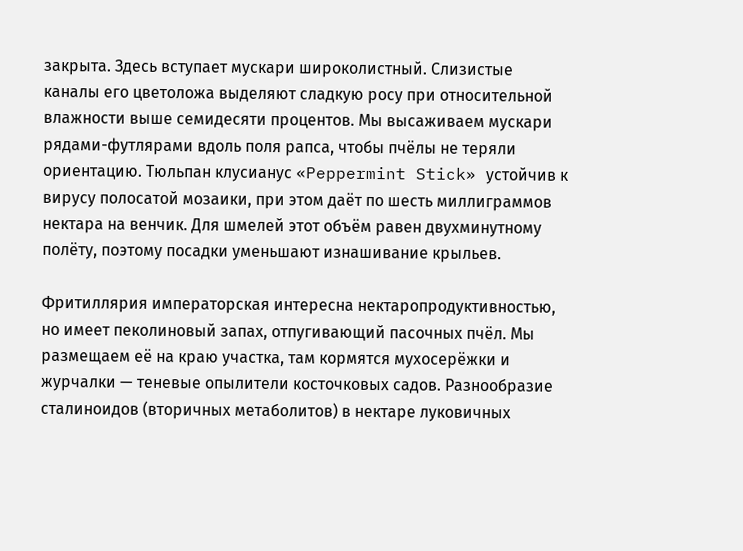закрыта. Здесь вступает мускари широколистный. Слизистые каналы его цветоложа выделяют сладкую росу при относительной влажности выше семидесяти процентов. Мы высаживаем мускари рядами-футлярами вдоль поля рапса, чтобы пчёлы не теряли ориентацию. Тюльпан клусианус «Peppermint Stick» устойчив к вирусу полосатой мозаики, при этом даёт по шесть миллиграммов нектара на венчик. Для шмелей этот объём равен двухминутному полёту, поэтому посадки уменьшают изнашивание крыльев.

Фритиллярия императорская интересна нектаропродуктивностью, но имеет пеколиновый запах, отпугивающий пасочных пчёл. Мы размещаем её на краю участка, там кормятся мухосерёжки и журчалки — теневые опылители косточковых садов. Разнообразие сталиноидов (вторичных метаболитов) в нектаре луковичных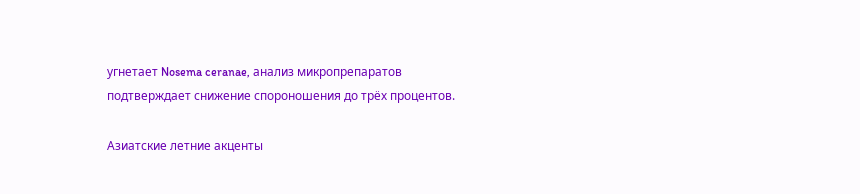угнетает Nosema ceranae, анализ микропрепаратов подтверждает снижение спороношения до трёх процентов.

Азиатские летние акценты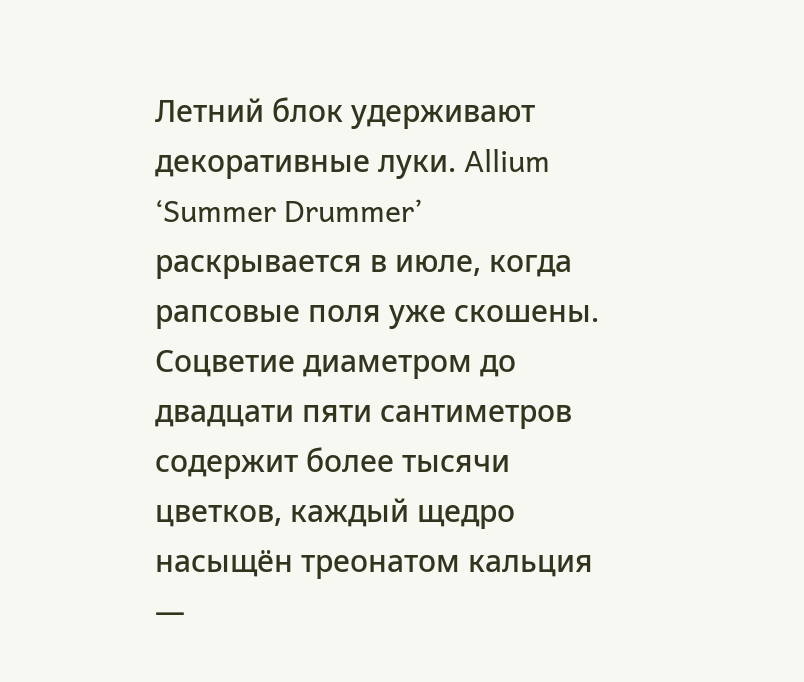Летний блок удерживают декоративные луки. Allium ‘Summer Drummer’ раскрывается в июле, когда рапсовые поля уже скошены. Соцветие диаметром до двадцати пяти сантиметров содержит более тысячи цветков, каждый щедро насыщён треонатом кальция —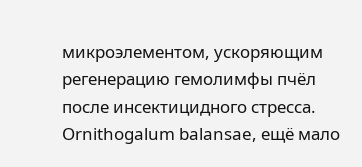микроэлементом, ускоряющим регенерацию гемолимфы пчёл после инсектицидного стресса. Ornithogalum balansae, ещё мало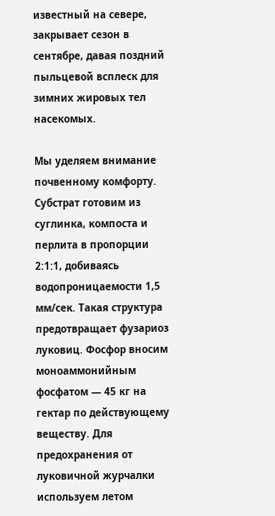известный на севере, закрывает сезон в сентябре, давая поздний пыльцевой всплеск для зимних жировых тел насекомых.

Мы уделяем внимание почвенному комфорту. Субстрат готовим из суглинка, компоста и перлита в пропорции 2:1:1, добиваясь водопроницаемости 1,5 мм/сек. Такая структура предотвращает фузариоз луковиц. Фосфор вносим моноаммонийным фосфатом — 45 кг на гектар по действующему веществу. Для предохранения от луковичной журчалки используем летом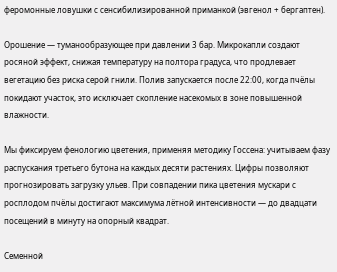феромонные ловушки с сенсибилизированной приманкой (эвгенол + бергаптен).

Орошение — туманообразующее при давлении 3 бар. Микрокапли создают росяной эффект, снижая температуру на полтора градуса, что продлевает вегетацию без риска серой гнили. Полив запускается после 22:00, когда пчёлы покидают участок, это исключает скопление насекомых в зоне повышенной влажности.

Мы фиксируем фенологию цветения, применяя методику Госсена: учитываем фазу распускания третьего бутона на каждых десяти растениях. Цифры позволяют прогнозировать загрузку ульев. При совпадении пика цветения мускари с росплодом пчёлы достигают максимума лётной интенсивности — до двадцати посещений в минуту на опорный квадрат.

Семенной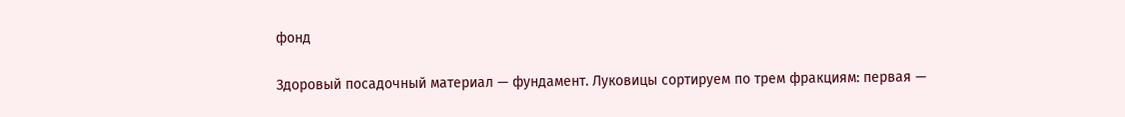фонд

Здоровый посадочный материал — фундамент. Луковицы сортируем по трем фракциям: первая —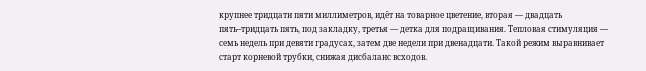крупнее тридцати пяти миллиметров, идёт на товарное цветение, вторая — двадцать пять–тридцать пять, под закладку, третья — детка для подращивания. Тепловая стимуляция — семь недель при девяти градусах, затем две недели при двенадцати. Такой режим выравнивает старт корневой трубки, снижая дисбаланс всходов.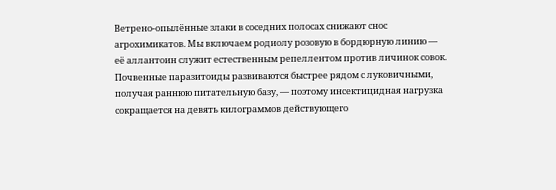Ветрено-опылённые злаки в соседних полосах снижают снос агрохимикатов. Мы включаем родиолу розовую в бордюрную линию — её аллантоин служит естественным репеллентом против личинок совок. Почвенные паразитоиды развиваются быстрее рядом с луковичными, получая раннюю питательную базу, — поэтому инсектицидная нагрузка сокращается на девять килограммов действующего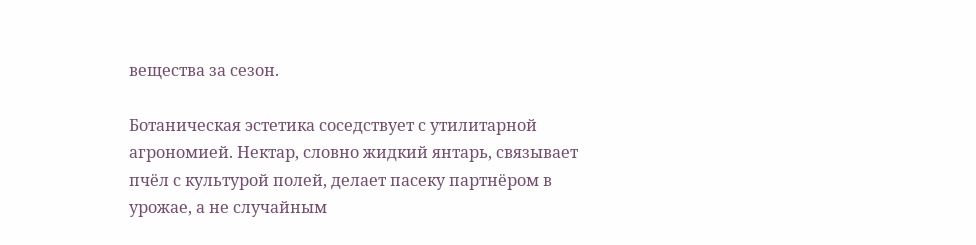вещества за сезон.

Ботаническая эстетика соседствует с утилитарной агрономией. Нектар, словно жидкий янтарь, связывает пчёл с культурой полей, делает пасеку партнёром в урожае, а не случайным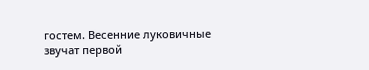гостем. Весенние луковичные звучат первой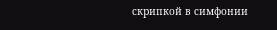скрипкой в симфонии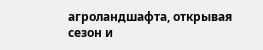агроландшафта, открывая сезон и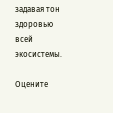задавая тон здоровью всей экосистемы.

Оцените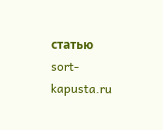статью
sort-kapusta.ru